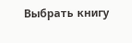Выбрать книгу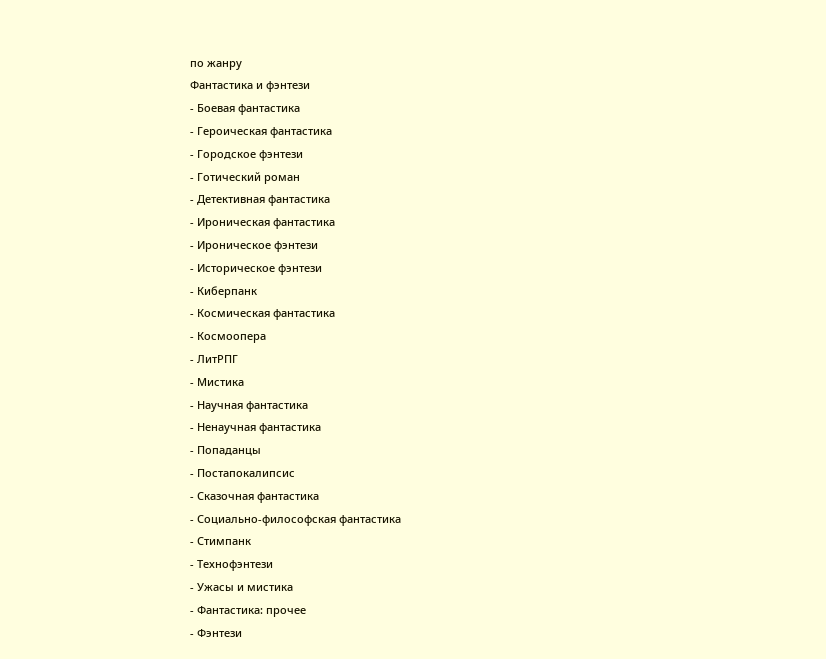по жанру
Фантастика и фэнтези
- Боевая фантастика
- Героическая фантастика
- Городское фэнтези
- Готический роман
- Детективная фантастика
- Ироническая фантастика
- Ироническое фэнтези
- Историческое фэнтези
- Киберпанк
- Космическая фантастика
- Космоопера
- ЛитРПГ
- Мистика
- Научная фантастика
- Ненаучная фантастика
- Попаданцы
- Постапокалипсис
- Сказочная фантастика
- Социально-философская фантастика
- Стимпанк
- Технофэнтези
- Ужасы и мистика
- Фантастика: прочее
- Фэнтези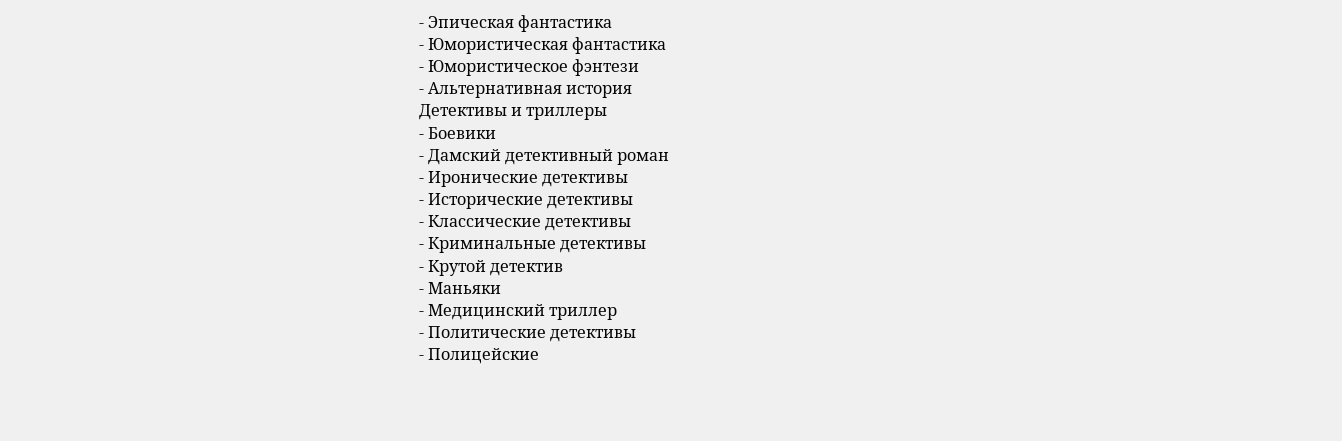- Эпическая фантастика
- Юмористическая фантастика
- Юмористическое фэнтези
- Альтернативная история
Детективы и триллеры
- Боевики
- Дамский детективный роман
- Иронические детективы
- Исторические детективы
- Классические детективы
- Криминальные детективы
- Крутой детектив
- Маньяки
- Медицинский триллер
- Политические детективы
- Полицейские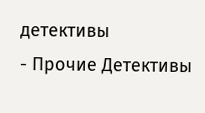детективы
- Прочие Детективы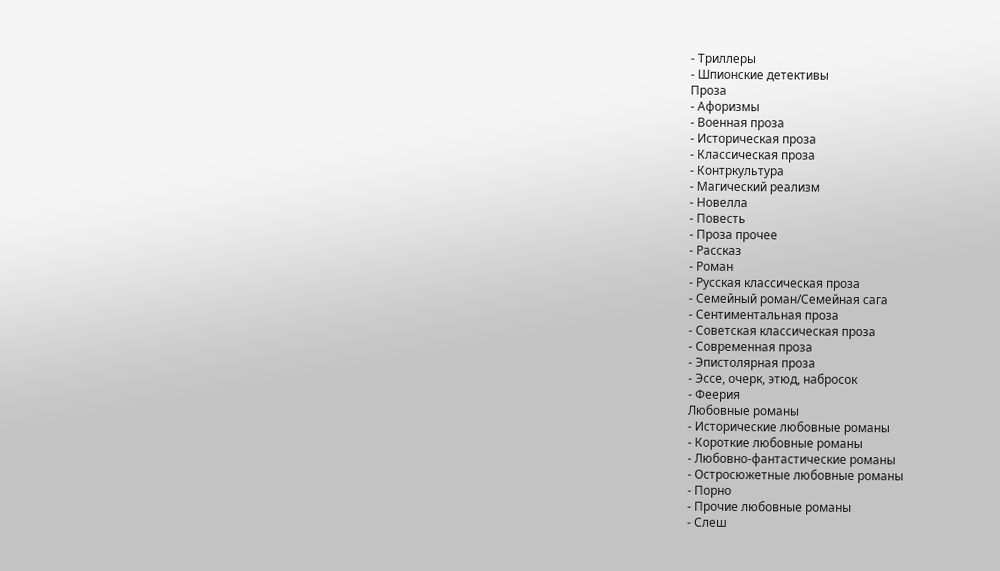- Триллеры
- Шпионские детективы
Проза
- Афоризмы
- Военная проза
- Историческая проза
- Классическая проза
- Контркультура
- Магический реализм
- Новелла
- Повесть
- Проза прочее
- Рассказ
- Роман
- Русская классическая проза
- Семейный роман/Семейная сага
- Сентиментальная проза
- Советская классическая проза
- Современная проза
- Эпистолярная проза
- Эссе, очерк, этюд, набросок
- Феерия
Любовные романы
- Исторические любовные романы
- Короткие любовные романы
- Любовно-фантастические романы
- Остросюжетные любовные романы
- Порно
- Прочие любовные романы
- Слеш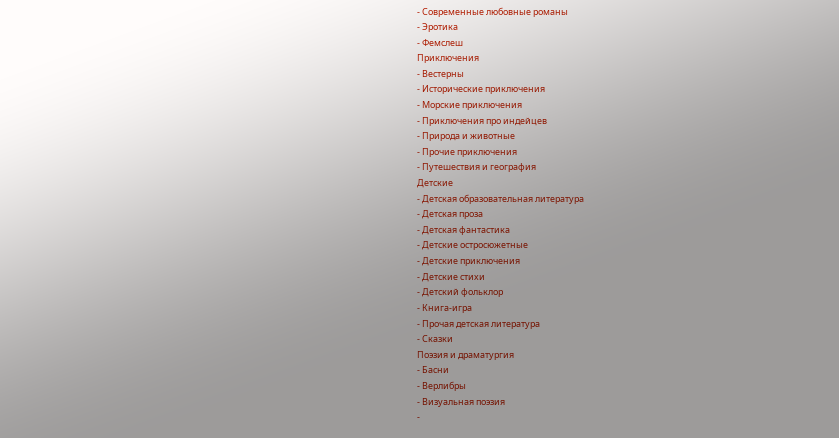- Современные любовные романы
- Эротика
- Фемслеш
Приключения
- Вестерны
- Исторические приключения
- Морские приключения
- Приключения про индейцев
- Природа и животные
- Прочие приключения
- Путешествия и география
Детские
- Детская образовательная литература
- Детская проза
- Детская фантастика
- Детские остросюжетные
- Детские приключения
- Детские стихи
- Детский фольклор
- Книга-игра
- Прочая детская литература
- Сказки
Поэзия и драматургия
- Басни
- Верлибры
- Визуальная поэзия
-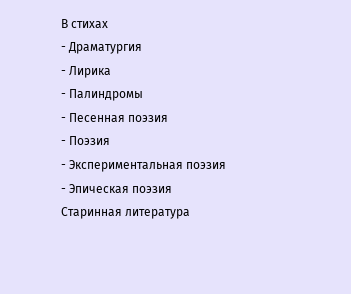В стихах
- Драматургия
- Лирика
- Палиндромы
- Песенная поэзия
- Поэзия
- Экспериментальная поэзия
- Эпическая поэзия
Старинная литература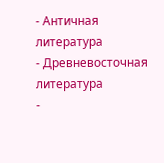- Античная литература
- Древневосточная литература
-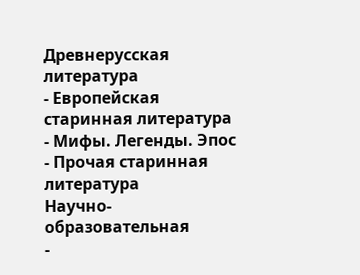Древнерусская литература
- Европейская старинная литература
- Мифы. Легенды. Эпос
- Прочая старинная литература
Научно-образовательная
-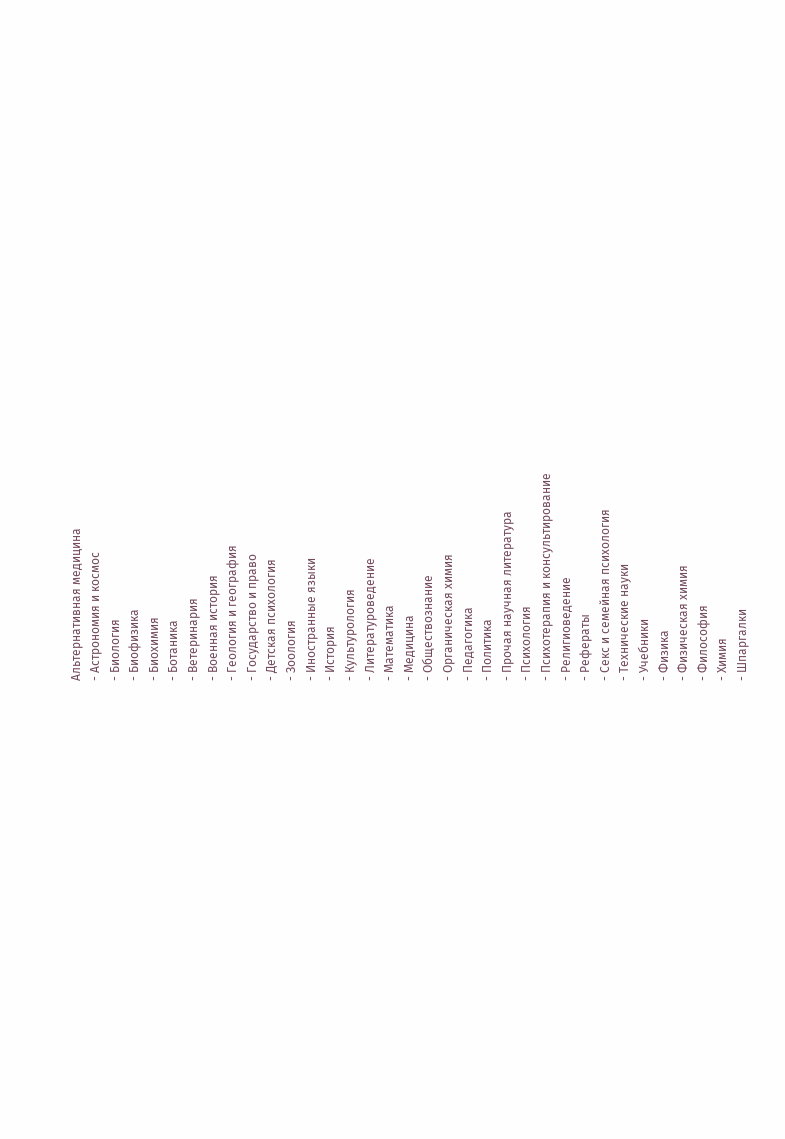Альтернативная медицина
- Астрономия и космос
- Биология
- Биофизика
- Биохимия
- Ботаника
- Ветеринария
- Военная история
- Геология и география
- Государство и право
- Детская психология
- Зоология
- Иностранные языки
- История
- Культурология
- Литературоведение
- Математика
- Медицина
- Обществознание
- Органическая химия
- Педагогика
- Политика
- Прочая научная литература
- Психология
- Психотерапия и консультирование
- Религиоведение
- Рефераты
- Секс и семейная психология
- Технические науки
- Учебники
- Физика
- Физическая химия
- Философия
- Химия
- Шпаргалки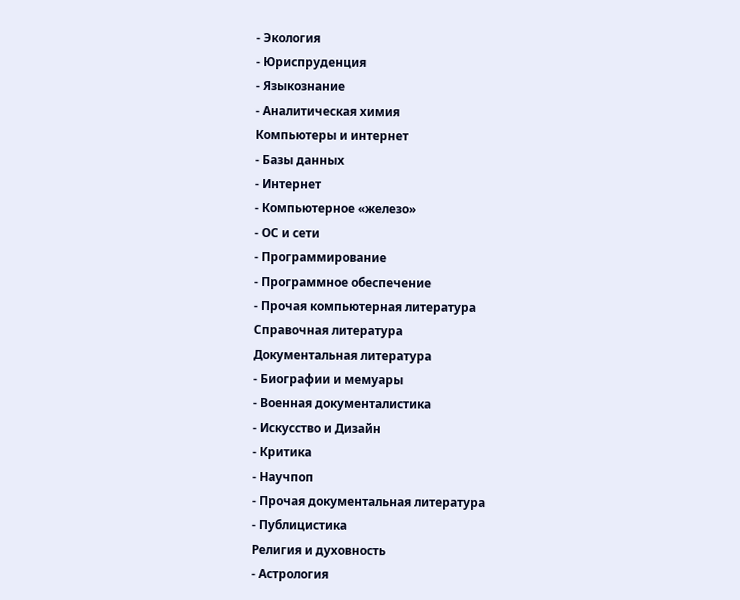- Экология
- Юриспруденция
- Языкознание
- Аналитическая химия
Компьютеры и интернет
- Базы данных
- Интернет
- Компьютерное «железо»
- ОС и сети
- Программирование
- Программное обеспечение
- Прочая компьютерная литература
Справочная литература
Документальная литература
- Биографии и мемуары
- Военная документалистика
- Искусство и Дизайн
- Критика
- Научпоп
- Прочая документальная литература
- Публицистика
Религия и духовность
- Астрология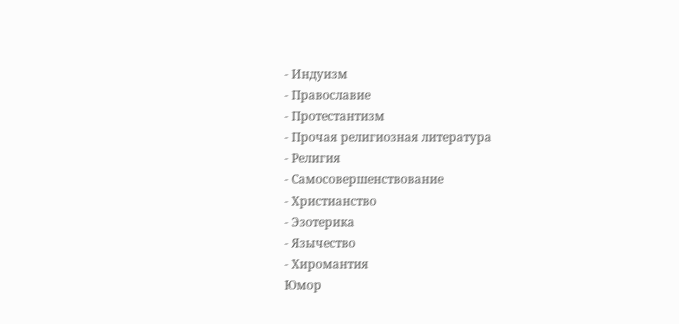- Индуизм
- Православие
- Протестантизм
- Прочая религиозная литература
- Религия
- Самосовершенствование
- Христианство
- Эзотерика
- Язычество
- Хиромантия
Юмор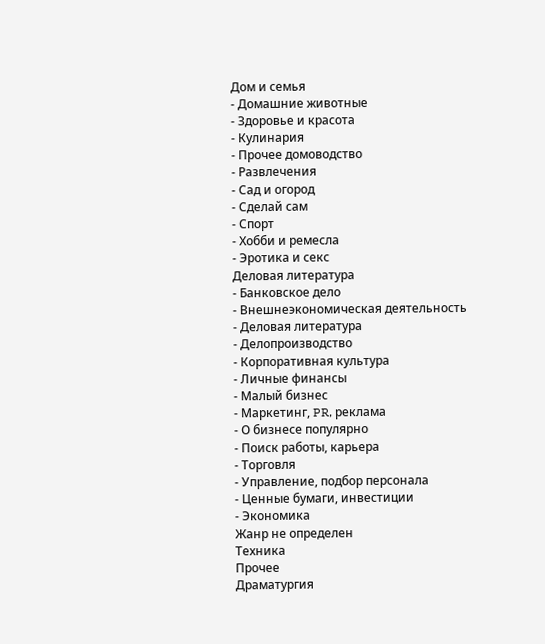Дом и семья
- Домашние животные
- Здоровье и красота
- Кулинария
- Прочее домоводство
- Развлечения
- Сад и огород
- Сделай сам
- Спорт
- Хобби и ремесла
- Эротика и секс
Деловая литература
- Банковское дело
- Внешнеэкономическая деятельность
- Деловая литература
- Делопроизводство
- Корпоративная культура
- Личные финансы
- Малый бизнес
- Маркетинг, PR, реклама
- О бизнесе популярно
- Поиск работы, карьера
- Торговля
- Управление, подбор персонала
- Ценные бумаги, инвестиции
- Экономика
Жанр не определен
Техника
Прочее
Драматургия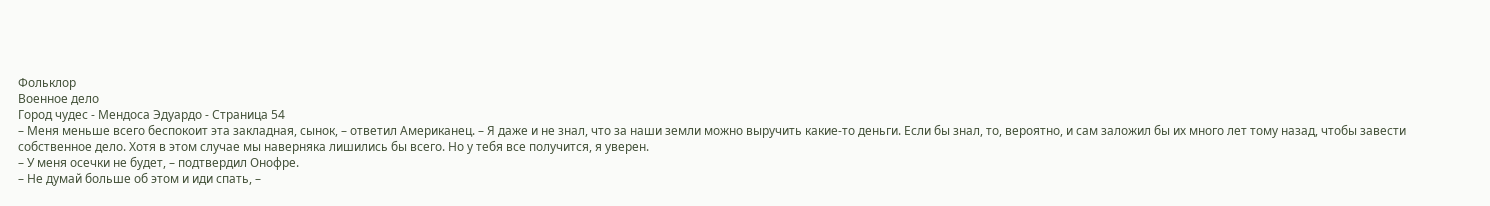Фольклор
Военное дело
Город чудес - Мендоса Эдуардо - Страница 54
– Меня меньше всего беспокоит эта закладная, сынок, – ответил Американец. – Я даже и не знал, что за наши земли можно выручить какие-то деньги. Если бы знал, то, вероятно, и сам заложил бы их много лет тому назад, чтобы завести собственное дело. Хотя в этом случае мы наверняка лишились бы всего. Но у тебя все получится, я уверен.
– У меня осечки не будет, – подтвердил Онофре.
– Не думай больше об этом и иди спать, –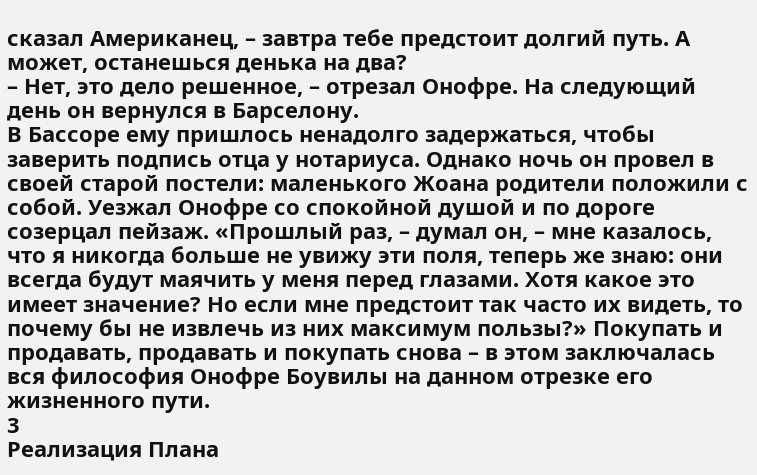сказал Американец, – завтра тебе предстоит долгий путь. А может, останешься денька на два?
– Нет, это дело решенное, – отрезал Онофре. На следующий день он вернулся в Барселону.
В Бассоре ему пришлось ненадолго задержаться, чтобы заверить подпись отца у нотариуса. Однако ночь он провел в своей старой постели: маленького Жоана родители положили с собой. Уезжал Онофре со спокойной душой и по дороге созерцал пейзаж. «Прошлый раз, – думал он, – мне казалось, что я никогда больше не увижу эти поля, теперь же знаю: они всегда будут маячить у меня перед глазами. Хотя какое это имеет значение? Но если мне предстоит так часто их видеть, то почему бы не извлечь из них максимум пользы?» Покупать и продавать, продавать и покупать снова – в этом заключалась вся философия Онофре Боувилы на данном отрезке его жизненного пути.
3
Реализация Плана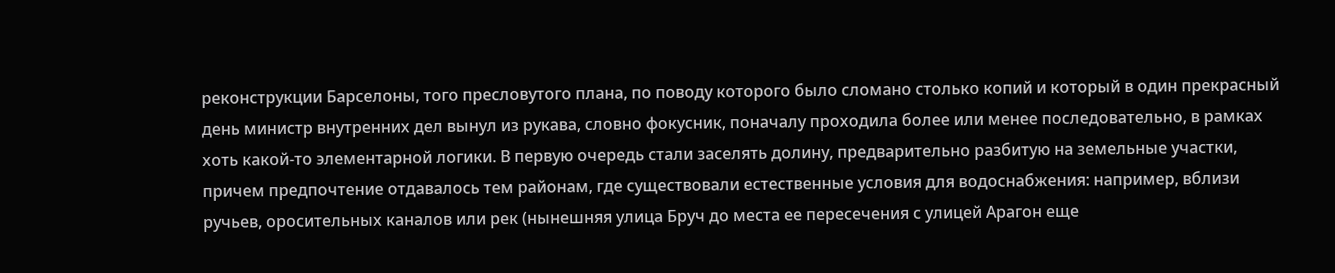реконструкции Барселоны, того пресловутого плана, по поводу которого было сломано столько копий и который в один прекрасный день министр внутренних дел вынул из рукава, словно фокусник, поначалу проходила более или менее последовательно, в рамках хоть какой-то элементарной логики. В первую очередь стали заселять долину, предварительно разбитую на земельные участки, причем предпочтение отдавалось тем районам, где существовали естественные условия для водоснабжения: например, вблизи ручьев, оросительных каналов или рек (нынешняя улица Бруч до места ее пересечения с улицей Арагон еще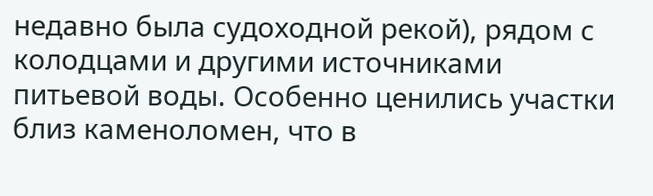недавно была судоходной рекой), рядом с колодцами и другими источниками питьевой воды. Особенно ценились участки близ каменоломен, что в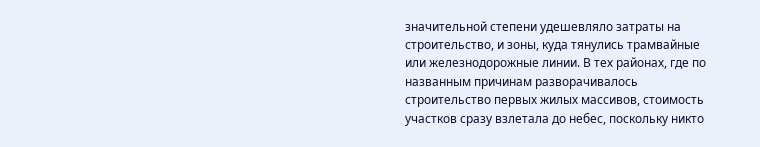значительной степени удешевляло затраты на строительство, и зоны, куда тянулись трамвайные или железнодорожные линии. В тех районах, где по названным причинам разворачивалось строительство первых жилых массивов, стоимость участков сразу взлетала до небес, поскольку никто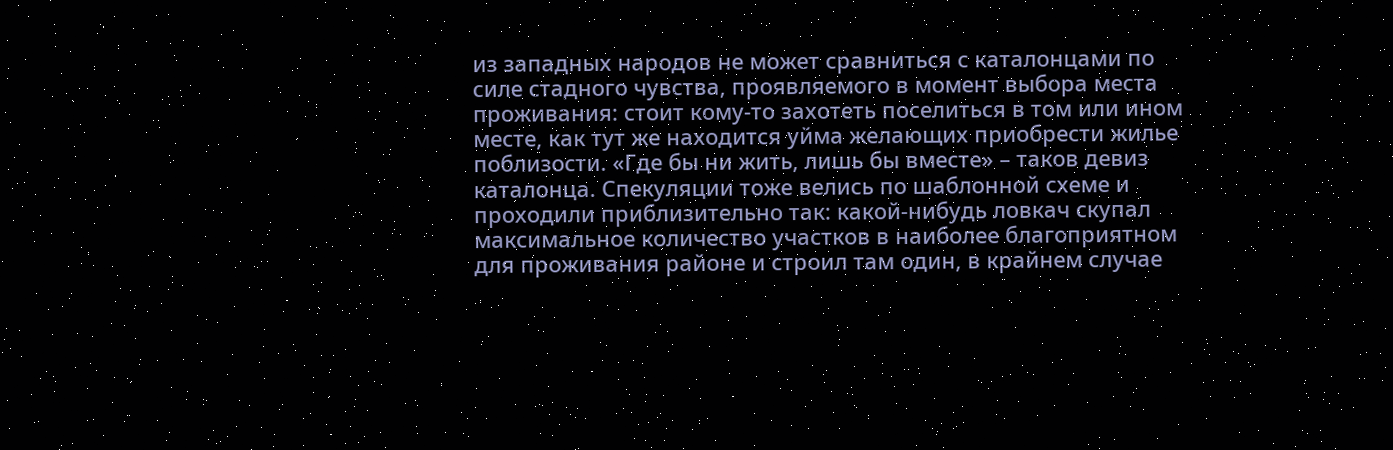из западных народов не может сравниться с каталонцами по силе стадного чувства, проявляемого в момент выбора места проживания: стоит кому-то захотеть поселиться в том или ином месте, как тут же находится уйма желающих приобрести жилье поблизости. «Где бы ни жить, лишь бы вместе» – таков девиз каталонца. Спекуляции тоже велись по шаблонной схеме и проходили приблизительно так: какой-нибудь ловкач скупал максимальное количество участков в наиболее благоприятном для проживания районе и строил там один, в крайнем случае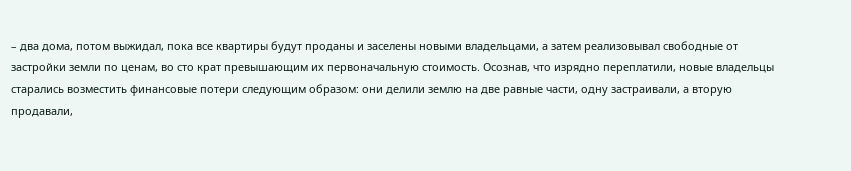– два дома, потом выжидал, пока все квартиры будут проданы и заселены новыми владельцами, а затем реализовывал свободные от застройки земли по ценам, во сто крат превышающим их первоначальную стоимость. Осознав, что изрядно переплатили, новые владельцы старались возместить финансовые потери следующим образом: они делили землю на две равные части, одну застраивали, а вторую продавали,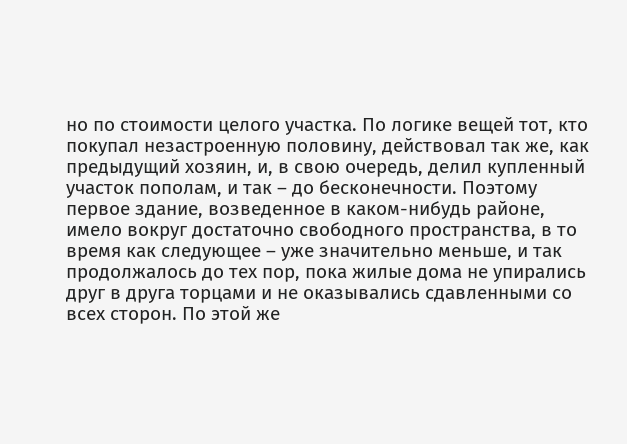но по стоимости целого участка. По логике вещей тот, кто покупал незастроенную половину, действовал так же, как предыдущий хозяин, и, в свою очередь, делил купленный участок пополам, и так – до бесконечности. Поэтому первое здание, возведенное в каком-нибудь районе, имело вокруг достаточно свободного пространства, в то время как следующее – уже значительно меньше, и так продолжалось до тех пор, пока жилые дома не упирались друг в друга торцами и не оказывались сдавленными со всех сторон. По этой же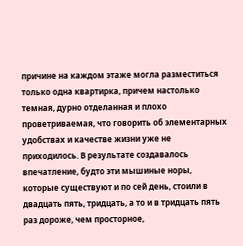причине на каждом этаже могла разместиться только одна квартирка, причем настолько темная, дурно отделанная и плохо проветриваемая, что говорить об элементарных удобствах и качестве жизни уже не приходилось. В результате создавалось впечатление, будто эти мышиные норы, которые существуют и по сей день, стоили в двадцать пять, тридцать, а то и в тридцать пять раз дороже, чем просторное,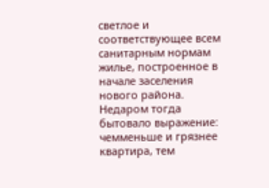светлое и соответствующее всем санитарным нормам жилье, построенное в начале заселения нового района. Недаром тогда бытовало выражение: чемменьше и грязнее квартира, тем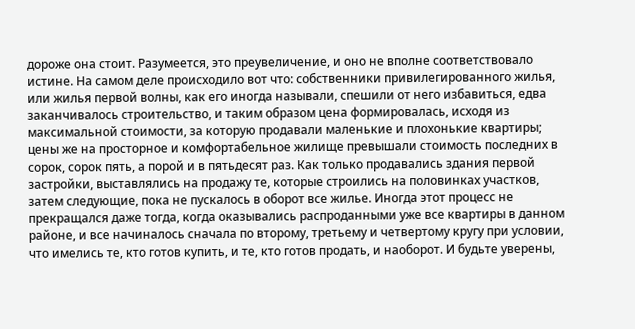дороже она стоит. Разумеется, это преувеличение, и оно не вполне соответствовало истине. На самом деле происходило вот что: собственники привилегированного жилья, или жилья первой волны, как его иногда называли, спешили от него избавиться, едва заканчивалось строительство, и таким образом цена формировалась, исходя из максимальной стоимости, за которую продавали маленькие и плохонькие квартиры; цены же на просторное и комфортабельное жилище превышали стоимость последних в сорок, сорок пять, а порой и в пятьдесят раз. Как только продавались здания первой застройки, выставлялись на продажу те, которые строились на половинках участков, затем следующие, пока не пускалось в оборот все жилье. Иногда этот процесс не прекращался даже тогда, когда оказывались распроданными уже все квартиры в данном районе, и все начиналось сначала по второму, третьему и четвертому кругу при условии, что имелись те, кто готов купить, и те, кто готов продать, и наоборот. И будьте уверены,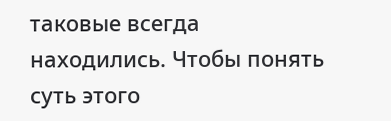таковые всегда находились. Чтобы понять суть этого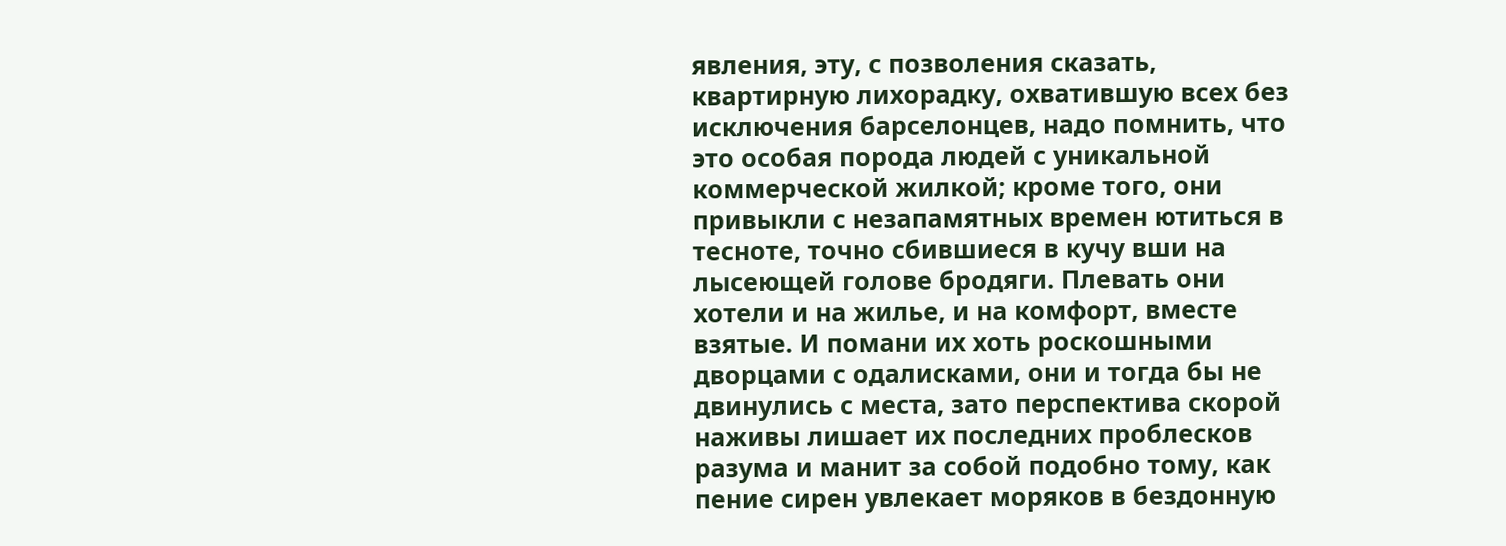явления, эту, с позволения сказать, квартирную лихорадку, охватившую всех без исключения барселонцев, надо помнить, что это особая порода людей с уникальной коммерческой жилкой; кроме того, они привыкли с незапамятных времен ютиться в тесноте, точно сбившиеся в кучу вши на лысеющей голове бродяги. Плевать они хотели и на жилье, и на комфорт, вместе взятые. И помани их хоть роскошными дворцами с одалисками, они и тогда бы не двинулись с места, зато перспектива скорой наживы лишает их последних проблесков разума и манит за собой подобно тому, как пение сирен увлекает моряков в бездонную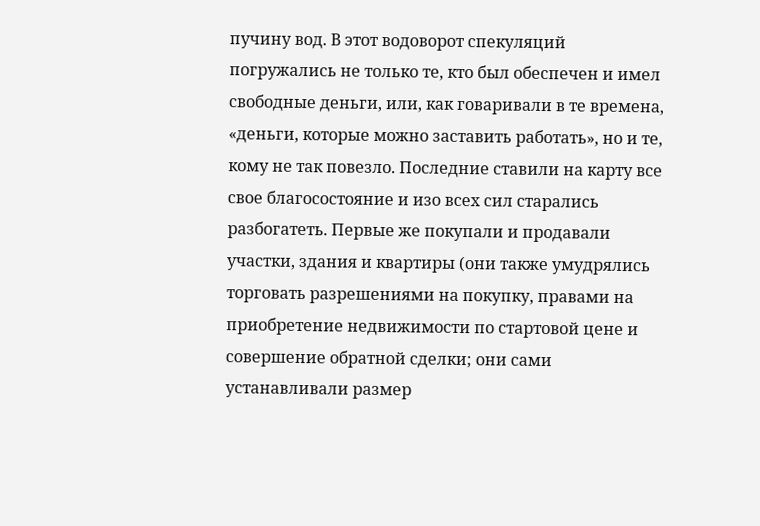пучину вод. В этот водоворот спекуляций погружались не только те, кто был обеспечен и имел свободные деньги, или, как говаривали в те времена, «деньги, которые можно заставить работать», но и те, кому не так повезло. Последние ставили на карту все свое благосостояние и изо всех сил старались разбогатеть. Первые же покупали и продавали участки, здания и квартиры (они также умудрялись торговать разрешениями на покупку, правами на приобретение недвижимости по стартовой цене и совершение обратной сделки; они сами устанавливали размер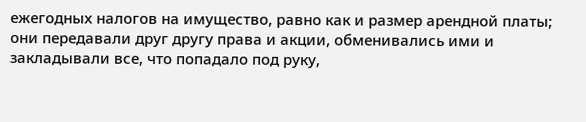ежегодных налогов на имущество, равно как и размер арендной платы; они передавали друг другу права и акции, обменивались ими и закладывали все, что попадало под руку,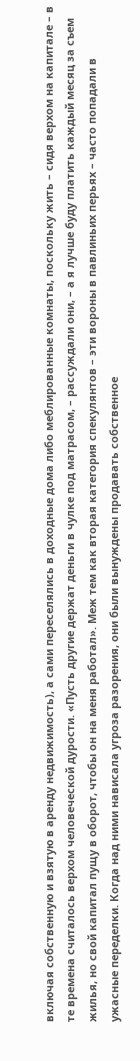включая собственную и взятую в аренду недвижимость), а сами переселялись в доходные дома либо меблированные комнаты, поскольку жить – сидя верхом на капитале – в те времена считалось верхом человеческой дурости. «Пусть другие держат деньги в чулке под матрасом, – рассуждали они, – а я лучше буду платить каждый месяц за съем жилья, но свой капитал пущу в оборот, чтобы он на меня работал». Меж тем как вторая категория спекулянтов – эти вороны в павлиньих перьях – часто попадали в ужасные переделки. Когда над ними нависала угроза разорения, они были вынуждены продавать собственное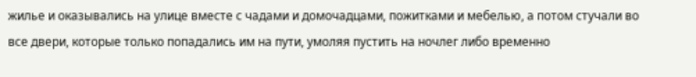жилье и оказывались на улице вместе с чадами и домочадцами, пожитками и мебелью, а потом стучали во все двери, которые только попадались им на пути, умоляя пустить на ночлег либо временно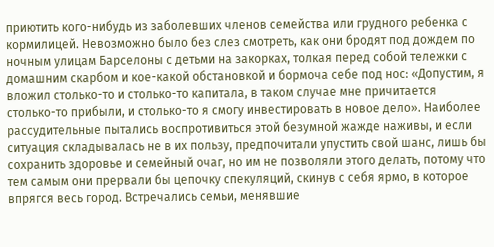приютить кого-нибудь из заболевших членов семейства или грудного ребенка с кормилицей. Невозможно было без слез смотреть, как они бродят под дождем по ночным улицам Барселоны с детьми на закорках, толкая перед собой тележки с домашним скарбом и кое-какой обстановкой и бормоча себе под нос: «Допустим, я вложил столько-то и столько-то капитала, в таком случае мне причитается столько-то прибыли, и столько-то я смогу инвестировать в новое дело». Наиболее рассудительные пытались воспротивиться этой безумной жажде наживы, и если ситуация складывалась не в их пользу, предпочитали упустить свой шанс, лишь бы сохранить здоровье и семейный очаг, но им не позволяли этого делать, потому что тем самым они прервали бы цепочку спекуляций, скинув с себя ярмо, в которое впрягся весь город. Встречались семьи, менявшие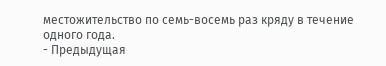местожительство по семь-восемь раз кряду в течение одного года.
- Предыдущая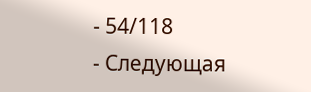- 54/118
- Следующая